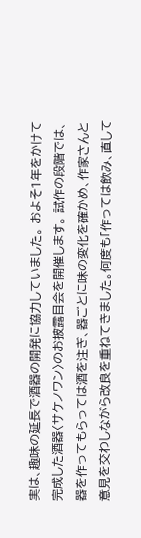実は、趣味の延長で酒器の開発に協力していました。 およそ1年をかけて完成した酒器〈サケノワン〉のお披露目会を開催します。 試作の段階では、器を作ってもらっては酒を注ぎ、器ごとに味の変化を確かめ、作家さんと意見を交わしながら改良を重ねてきました。何度も「作っては飲み、直して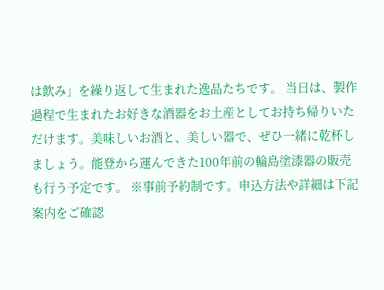は飲み」を繰り返して生まれた逸品たちです。 当日は、製作過程で生まれたお好きな酒器をお土産としてお持ち帰りいただけます。美味しいお酒と、美しい器で、ぜひ一緒に乾杯しましょう。能登から運んできた100年前の輪島塗漆器の販売も行う予定です。 ※事前予約制です。申込方法や詳細は下記案内をご確認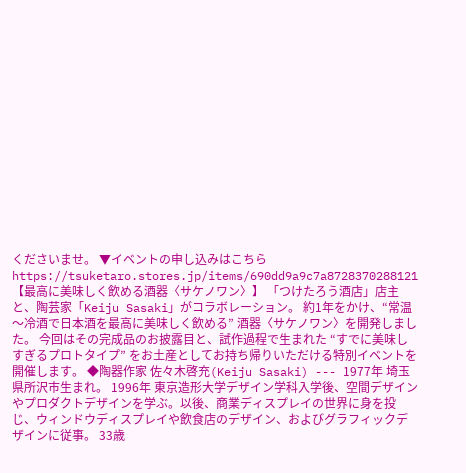くださいませ。 ▼イベントの申し込みはこちら https://tsuketaro.stores.jp/items/690dd9a9c7a8728370288121 【最高に美味しく飲める酒器〈サケノワン〉】 「つけたろう酒店」店主と、陶芸家「Keiju Sasaki」がコラボレーション。 約1年をかけ、“常温〜冷酒で日本酒を最高に美味しく飲める” 酒器〈サケノワン〉を開発しました。 今回はその完成品のお披露目と、試作過程で生まれた “すでに美味しすぎるプロトタイプ” をお土産としてお持ち帰りいただける特別イベントを開催します。 ◆陶器作家 佐々木啓充(Keiju Sasaki) --- 1977年 埼玉県所沢市生まれ。 1996年 東京造形大学デザイン学科入学後、空間デザインやプロダクトデザインを学ぶ。以後、商業ディスプレイの世界に身を投じ、ウィンドウディスプレイや飲食店のデザイン、およびグラフィックデザインに従事。 33歳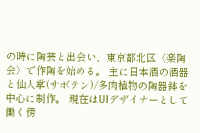の時に陶芸と出会い、東京都北区〈楽陶会〉で作陶を始める。 主に日本酒の酒器と仙人掌(サボテン)/多肉植物の陶器鉢を中心に制作。 現在はUIデザイナーとして働く傍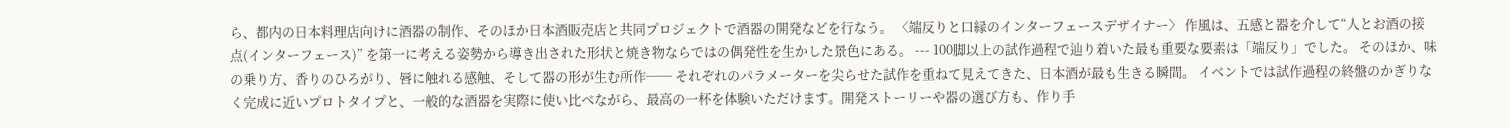ら、都内の日本料理店向けに酒器の制作、そのほか日本酒販売店と共同プロジェクトで酒器の開発などを行なう。 〈端反りと口縁のインターフェースデザイナー〉 作風は、五感と器を介して“人とお酒の接点(インターフェース)” を第一に考える姿勢から導き出された形状と焼き物ならではの偶発性を生かした景色にある。 --- 100脚以上の試作過程で辿り着いた最も重要な要素は「端反り」でした。 そのほか、味の乗り方、香りのひろがり、唇に触れる感触、そして器の形が生む所作── それぞれのパラメーターを尖らせた試作を重ねて見えてきた、日本酒が最も生きる瞬間。 イベントでは試作過程の終盤のかぎりなく完成に近いプロトタイプと、一般的な酒器を実際に使い比べながら、最高の一杯を体験いただけます。開発ストーリーや器の選び方も、作り手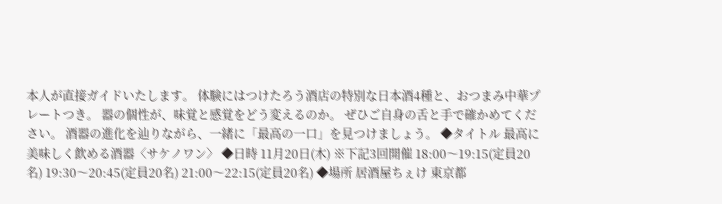本人が直接ガイドいたします。 体験にはつけたろう酒店の特別な日本酒4種と、おつまみ中華プレートつき。 器の個性が、味覚と感覚をどう変えるのか。 ぜひご自身の舌と手で確かめてください。 酒器の進化を辿りながら、一緒に「最高の一口」を見つけましょう。 ◆タイトル 最高に美味しく飲める酒器〈サケノワン〉 ◆日時 11月20日(木) ※下記3回開催 18:00〜19:15(定員20名) 19:30〜20:45(定員20名) 21:00〜22:15(定員20名) ◆場所 居酒屋ちぇけ 東京都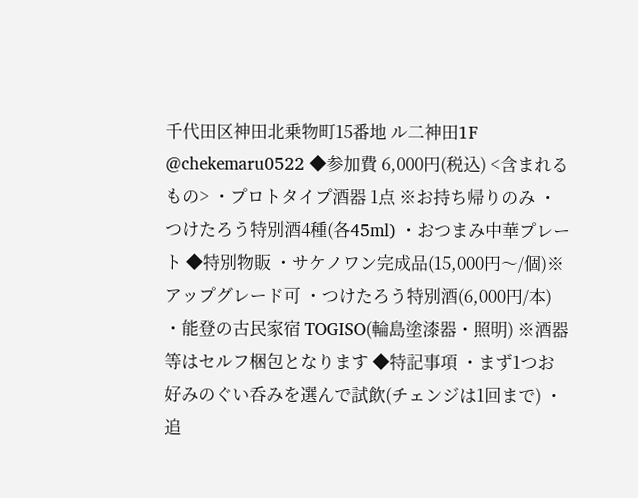千代田区神田北乗物町15番地 ル二神田1F @chekemaru0522 ◆参加費 6,000円(税込) <含まれるもの> ・プロトタイプ酒器 1点 ※お持ち帰りのみ ・つけたろう特別酒4種(各45ml) ・おつまみ中華プレート ◆特別物販 ・サケノワン完成品(15,000円〜/個)※アップグレード可 ・つけたろう特別酒(6,000円/本) ・能登の古民家宿 TOGISO(輪島塗漆器・照明) ※酒器等はセルフ梱包となります ◆特記事項 ・まず1つお好みのぐい呑みを選んで試飲(チェンジは1回まで) ・追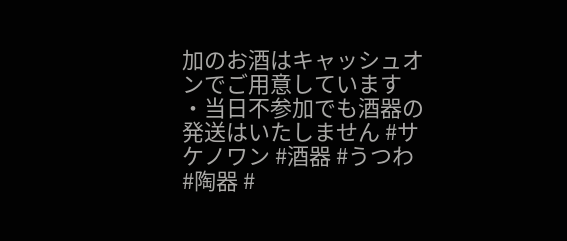加のお酒はキャッシュオンでご用意しています ・当日不参加でも酒器の発送はいたしません #サケノワン #酒器 #うつわ #陶器 #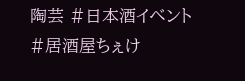陶芸 #日本酒イベント #居酒屋ちぇけ